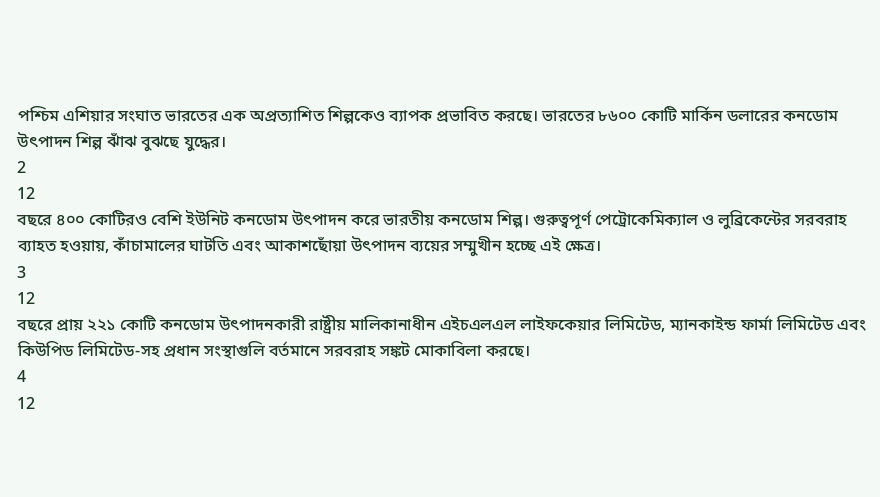পশ্চিম এশিয়ার সংঘাত ভারতের এক অপ্রত্যাশিত শিল্পকেও ব্যাপক প্রভাবিত করছে। ভারতের ৮৬০০ কোটি মার্কিন ডলারের কনডোম উৎপাদন শিল্প ঝাঁঝ বুঝছে যুদ্ধের।
2
12
বছরে ৪০০ কোটিরও বেশি ইউনিট কনডোম উৎপাদন করে ভারতীয় কনডোম শিল্প। গুরুত্বপূর্ণ পেট্রোকেমিক্যাল ও লুব্রিকেন্টের সরবরাহ ব্যাহত হওয়ায়, কাঁচামালের ঘাটতি এবং আকাশছোঁয়া উৎপাদন ব্যয়ের সম্মুখীন হচ্ছে এই ক্ষেত্র।
3
12
বছরে প্রায় ২২১ কোটি কনডোম উৎপাদনকারী রাষ্ট্রীয় মালিকানাধীন এইচএলএল লাইফকেয়ার লিমিটেড, ম্যানকাইন্ড ফার্মা লিমিটেড এবং কিউপিড লিমিটেড-সহ প্রধান সংস্থাগুলি বর্তমানে সরবরাহ সঙ্কট মোকাবিলা করছে।
4
12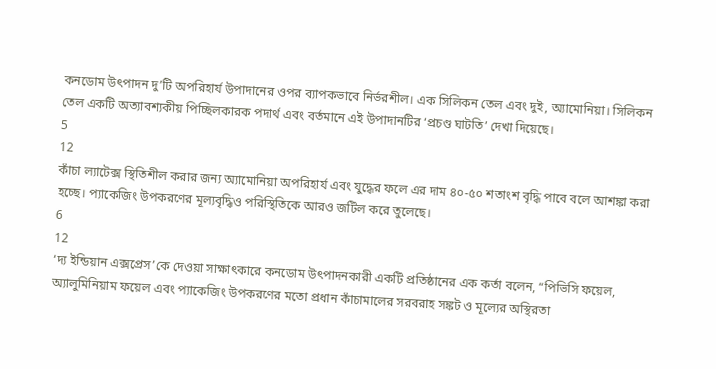কনডোম উৎপাদন দু’টি অপরিহার্য উপাদানের ওপর ব্যাপকভাবে নির্ভরশীল। এক সিলিকন তেল এবং দুই, অ্যামোনিয়া। সিলিকন তেল একটি অত্যাবশ্যকীয় পিচ্ছিলকারক পদার্থ এবং বর্তমানে এই উপাদানটির ‘প্রচণ্ড ঘাটতি’ দেখা দিয়েছে।
5
12
কাঁচা ল্যাটেক্স স্থিতিশীল করার জন্য অ্যামোনিয়া অপরিহার্য এবং যুদ্ধের ফলে এর দাম ৪০-৫০ শতাংশ বৃদ্ধি পাবে বলে আশঙ্কা করা হচ্ছে। প্যাকেজিং উপকরণের মূল্যবৃদ্ধিও পরিস্থিতিকে আরও জটিল করে তুলেছে।
6
12
‘দ্য ইন্ডিয়ান এক্সপ্রেস’কে দেওয়া সাক্ষাৎকারে কনডোম উৎপাদনকারী একটি প্রতিষ্ঠানের এক কর্তা বলেন, “পিভিসি ফয়েল, অ্যালুমিনিয়াম ফয়েল এবং প্যাকেজিং উপকরণের মতো প্রধান কাঁচামালের সরবরাহ সঙ্কট ও মূল্যের অস্থিরতা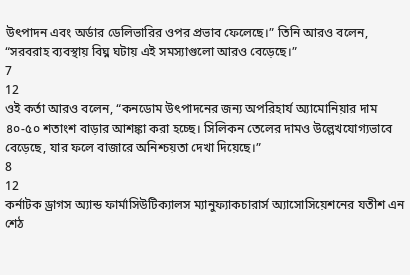উৎপাদন এবং অর্ডার ডেলিভারির ওপর প্রভাব ফেলেছে।” তিনি আরও বলেন, “সরবরাহ ব্যবস্থায় বিঘ্ন ঘটায় এই সমস্যাগুলো আরও বেড়েছে।”
7
12
ওই কর্তা আরও বলেন, “কনডোম উৎপাদনের জন্য অপরিহার্য অ্যামোনিয়ার দাম ৪০-৫০ শতাংশ বাড়ার আশঙ্কা করা হচ্ছে। সিলিকন তেলের দামও উল্লেখযোগ্যভাবে বেড়েছে, যার ফলে বাজারে অনিশ্চয়তা দেখা দিয়েছে।”
8
12
কর্নাটক ড্রাগস অ্যান্ড ফার্মাসিউটিক্যালস ম্যানুফ্যাকচারার্স অ্যাসোসিয়েশনের যতীশ এন শেঠ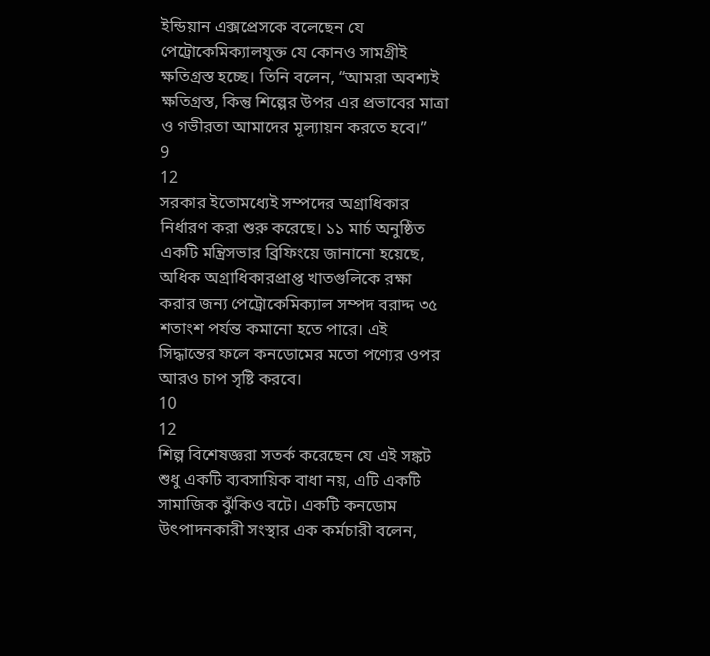ইন্ডিয়ান এক্সপ্রেসকে বলেছেন যে পেট্রোকেমিক্যালযুক্ত যে কোনও সামগ্রীই ক্ষতিগ্রস্ত হচ্ছে। তিনি বলেন, “আমরা অবশ্যই ক্ষতিগ্রস্ত, কিন্তু শিল্পের উপর এর প্রভাবের মাত্রা ও গভীরতা আমাদের মূল্যায়ন করতে হবে।”
9
12
সরকার ইতোমধ্যেই সম্পদের অগ্রাধিকার নির্ধারণ করা শুরু করেছে। ১১ মার্চ অনুষ্ঠিত একটি মন্ত্রিসভার ব্রিফিংয়ে জানানো হয়েছে, অধিক অগ্রাধিকারপ্রাপ্ত খাতগুলিকে রক্ষা করার জন্য পেট্রোকেমিক্যাল সম্পদ বরাদ্দ ৩৫ শতাংশ পর্যন্ত কমানো হতে পারে। এই সিদ্ধান্তের ফলে কনডোমের মতো পণ্যের ওপর আরও চাপ সৃষ্টি করবে।
10
12
শিল্প বিশেষজ্ঞরা সতর্ক করেছেন যে এই সঙ্কট শুধু একটি ব্যবসায়িক বাধা নয়, এটি একটি সামাজিক ঝুঁকিও বটে। একটি কনডোম উৎপাদনকারী সংস্থার এক কর্মচারী বলেন,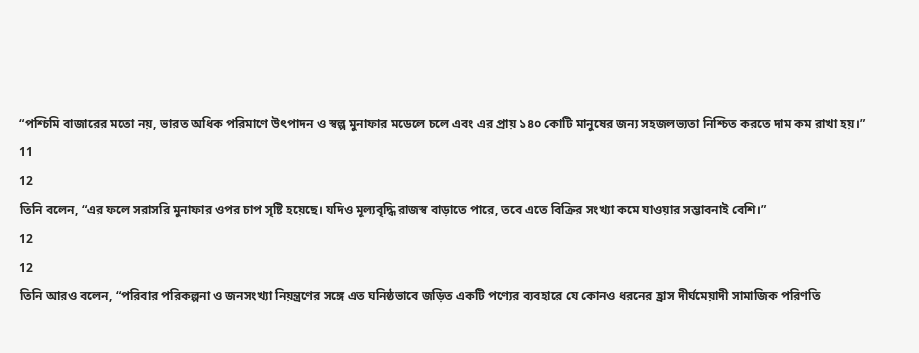“পশ্চিমি বাজারের মতো নয়, ভারত অধিক পরিমাণে উৎপাদন ও স্বল্প মুনাফার মডেলে চলে এবং এর প্রায় ১৪০ কোটি মানুষের জন্য সহজলভ্যতা নিশ্চিত করতে দাম কম রাখা হয়।”
11
12
তিনি বলেন, “এর ফলে সরাসরি মুনাফার ওপর চাপ সৃষ্টি হয়েছে। যদিও মূল্যবৃদ্ধি রাজস্ব বাড়াতে পারে, তবে এতে বিক্রির সংখ্যা কমে যাওয়ার সম্ভাবনাই বেশি।”
12
12
তিনি আরও বলেন, “পরিবার পরিকল্পনা ও জনসংখ্যা নিয়ন্ত্রণের সঙ্গে এত ঘনিষ্ঠভাবে জড়িত একটি পণ্যের ব্যবহারে যে কোনও ধরনের হ্রাস দীর্ঘমেয়াদী সামাজিক পরিণতি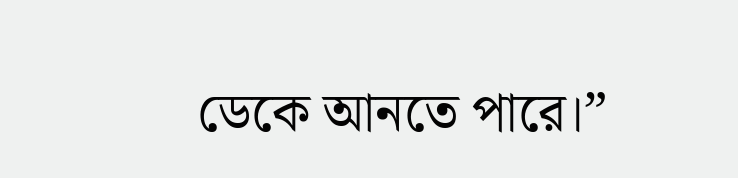ডেকে আনতে পারে।”